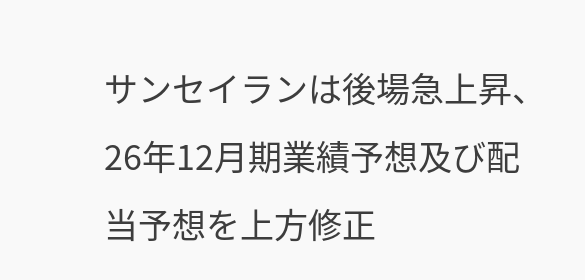サンセイランは後場急上昇、26年12月期業績予想及び配当予想を上方修正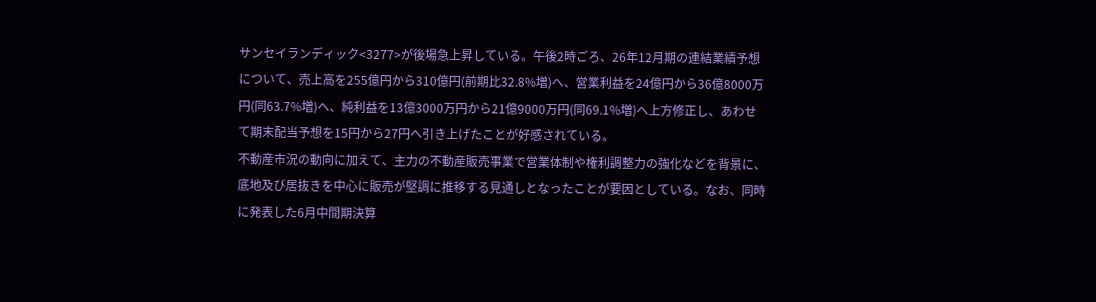サンセイランディック<3277>が後場急上昇している。午後2時ごろ、26年12月期の連結業績予想について、売上高を255億円から310億円(前期比32.8%増)へ、営業利益を24億円から36億8000万円(同63.7%増)へ、純利益を13億3000万円から21億9000万円(同69.1%増)へ上方修正し、あわせて期末配当予想を15円から27円へ引き上げたことが好感されている。
不動産市況の動向に加えて、主力の不動産販売事業で営業体制や権利調整力の強化などを背景に、底地及び居抜きを中心に販売が堅調に推移する見通しとなったことが要因としている。なお、同時に発表した6月中間期決算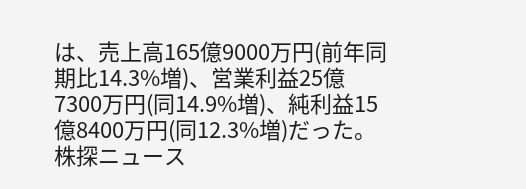は、売上高165億9000万円(前年同期比14.3%増)、営業利益25億7300万円(同14.9%増)、純利益15億8400万円(同12.3%増)だった。
株探ニュース